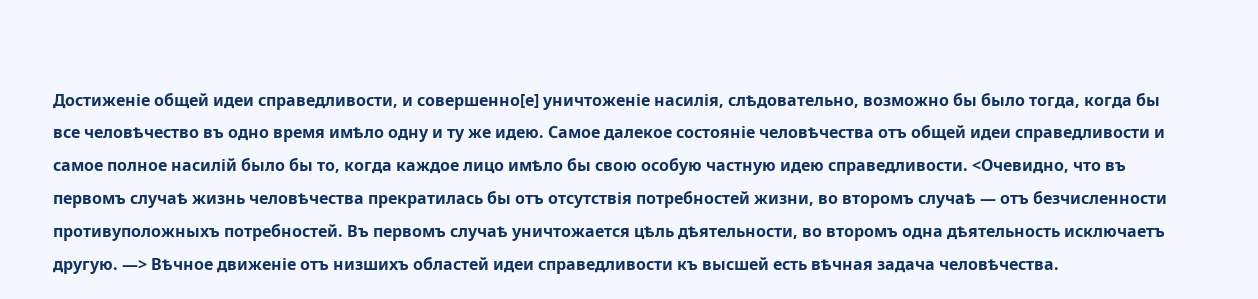Достиженіе общей идеи справедливости, и совершенно[е] уничтоженіе насилія, слѣдовательно, возможно бы было тогда, когда бы все человѣчество въ одно время имѣло одну и ту же идею. Самое далекое состояніе человѣчества отъ общей идеи справедливости и самое полное насилій было бы то, когда каждое лицо имѣло бы свою особую частную идею справедливости. <Очевидно, что въ первомъ случаѣ жизнь человѣчества прекратилась бы отъ отсутствія потребностей жизни, во второмъ случаѣ — отъ безчисленности противуположныхъ потребностей. Въ первомъ случаѣ уничтожается цѣль дѣятельности, во второмъ одна дѣятельность исключаетъ другую. —> Вѣчное движеніе отъ низшихъ областей идеи справедливости къ высшей есть вѣчная задача человѣчества.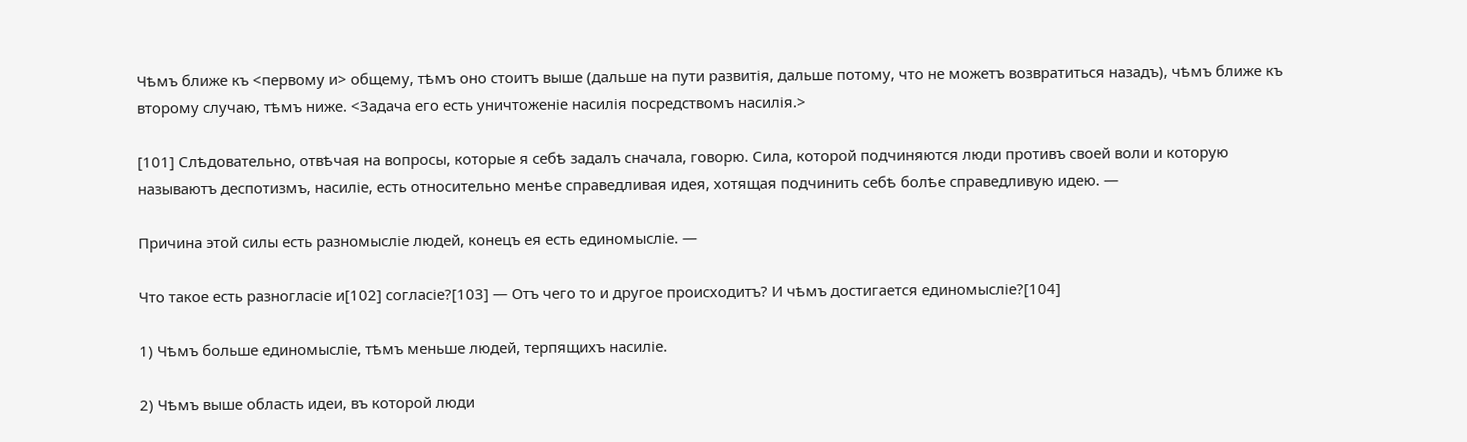Чѣмъ ближе къ <первому и> общему, тѣмъ оно стоитъ выше (дальше на пути развитія, дальше потому, что не можетъ возвратиться назадъ), чѣмъ ближе къ второму случаю, тѣмъ ниже. <Задача его есть уничтоженіе насилія посредствомъ насилія.>

[101] Слѣдовательно, отвѣчая на вопросы, которые я себѣ задалъ сначала, говорю. Сила, которой подчиняются люди противъ своей воли и которую называютъ деспотизмъ, насиліе, есть относительно менѣе справедливая идея, хотящая подчинить себѣ болѣе справедливую идею. —

Причина этой силы есть разномысліе людей, конецъ ея есть единомысліе. —

Что такое есть разногласіе и[102] согласіе?[103] — Отъ чего то и другое происходитъ? И чѣмъ достигается единомысліе?[104]

1) Чѣмъ больше единомысліе, тѣмъ меньше людей, терпящихъ насиліе.

2) Чѣмъ выше область идеи, въ которой люди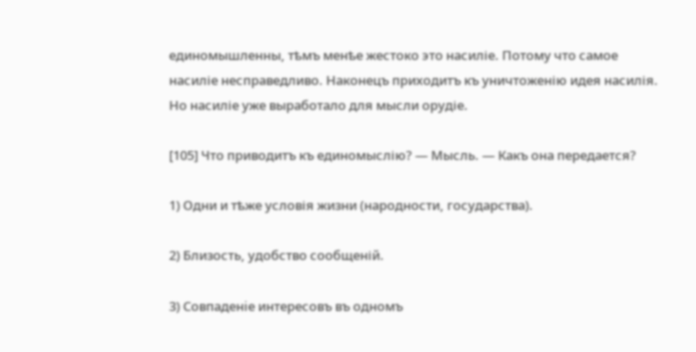единомышленны, тѣмъ менѣе жестоко это насиліе. Потому что самое насиліе несправедливо. Наконецъ приходитъ къ уничтоженію идея насилія. Но насиліе уже выработало для мысли орудіе.

[105] Что приводитъ къ единомыслію? — Мысль. — Какъ она передается?

1) Одни и тѣже условія жизни (народности, государства).

2) Близость, удобство сообщеній.

3) Совпаденiе интересовъ въ одномъ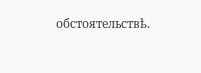обстоятельствѣ.